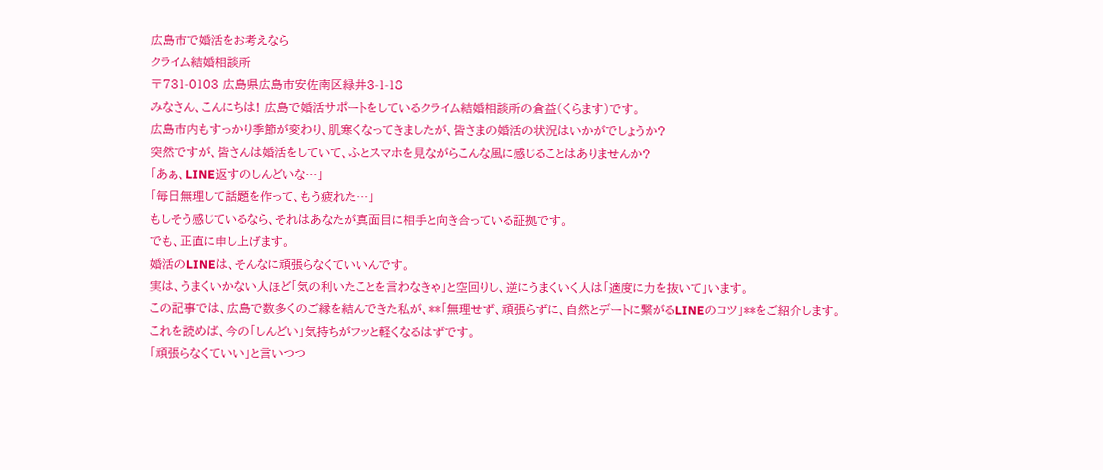広島市で婚活をお考えなら
クライム結婚相談所
〒731-0103 広島県広島市安佐南区緑井3-1-18
みなさん、こんにちは! 広島で婚活サポートをしているクライム結婚相談所の倉益(くらます)です。
広島市内もすっかり季節が変わり、肌寒くなってきましたが、皆さまの婚活の状況はいかがでしょうか?
突然ですが、皆さんは婚活をしていて、ふとスマホを見ながらこんな風に感じることはありませんか?
「あぁ、LINE返すのしんどいな…」
「毎日無理して話題を作って、もう疲れた…」
もしそう感じているなら、それはあなたが真面目に相手と向き合っている証拠です。
でも、正直に申し上げます。
婚活のLINEは、そんなに頑張らなくていいんです。
実は、うまくいかない人ほど「気の利いたことを言わなきゃ」と空回りし、逆にうまくいく人は「適度に力を抜いて」います。
この記事では、広島で数多くのご縁を結んできた私が、**「無理せず、頑張らずに、自然とデートに繋がるLINEのコツ」**をご紹介します。
これを読めば、今の「しんどい」気持ちがフッと軽くなるはずです。
「頑張らなくていい」と言いつつ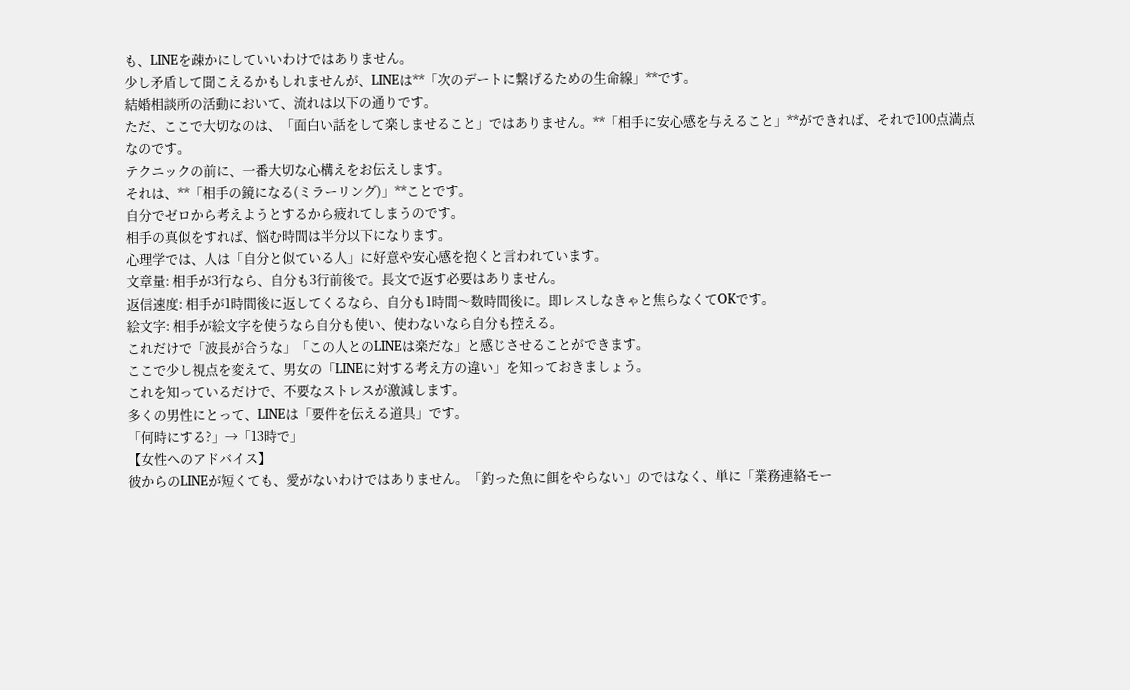も、LINEを疎かにしていいわけではありません。
少し矛盾して聞こえるかもしれませんが、LINEは**「次のデートに繋げるための生命線」**です。
結婚相談所の活動において、流れは以下の通りです。
ただ、ここで大切なのは、「面白い話をして楽しませること」ではありません。**「相手に安心感を与えること」**ができれば、それで100点満点なのです。
テクニックの前に、一番大切な心構えをお伝えします。
それは、**「相手の鏡になる(ミラーリング)」**ことです。
自分でゼロから考えようとするから疲れてしまうのです。
相手の真似をすれば、悩む時間は半分以下になります。
心理学では、人は「自分と似ている人」に好意や安心感を抱くと言われています。
文章量: 相手が3行なら、自分も3行前後で。長文で返す必要はありません。
返信速度: 相手が1時間後に返してくるなら、自分も1時間〜数時間後に。即レスしなきゃと焦らなくてOKです。
絵文字: 相手が絵文字を使うなら自分も使い、使わないなら自分も控える。
これだけで「波長が合うな」「この人とのLINEは楽だな」と感じさせることができます。
ここで少し視点を変えて、男女の「LINEに対する考え方の違い」を知っておきましょう。
これを知っているだけで、不要なストレスが激減します。
多くの男性にとって、LINEは「要件を伝える道具」です。
「何時にする?」→「13時で」
【女性へのアドバイス】
彼からのLINEが短くても、愛がないわけではありません。「釣った魚に餌をやらない」のではなく、単に「業務連絡モー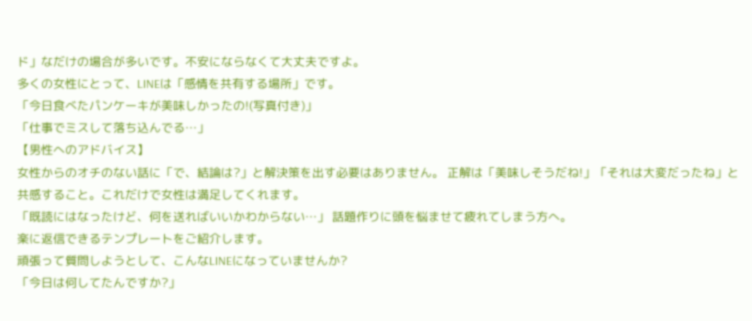ド」なだけの場合が多いです。不安にならなくて大丈夫ですよ。
多くの女性にとって、LINEは「感情を共有する場所」です。
「今日食べたパンケーキが美味しかったの!(写真付き)」
「仕事でミスして落ち込んでる…」
【男性へのアドバイス】
女性からのオチのない話に「で、結論は?」と解決策を出す必要はありません。 正解は「美味しそうだね!」「それは大変だったね」と共感すること。これだけで女性は満足してくれます。
「既読にはなったけど、何を送ればいいかわからない…」 話題作りに頭を悩ませて疲れてしまう方へ。
楽に返信できるテンプレートをご紹介します。
頑張って質問しようとして、こんなLINEになっていませんか?
「今日は何してたんですか?」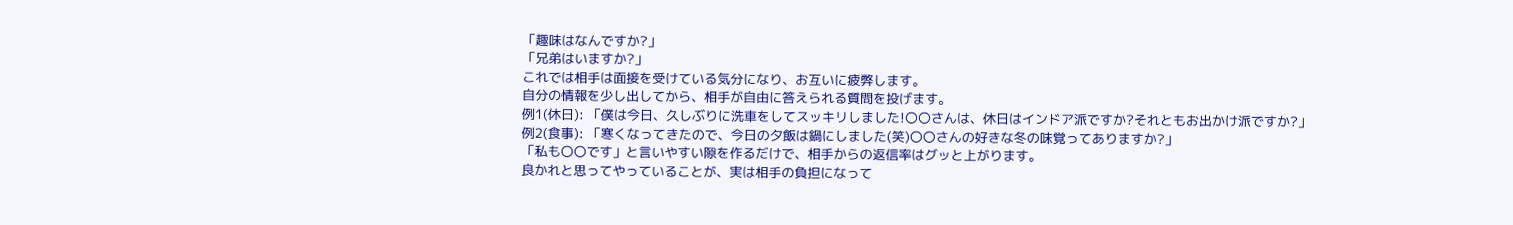「趣味はなんですか?」
「兄弟はいますか?」
これでは相手は面接を受けている気分になり、お互いに疲弊します。
自分の情報を少し出してから、相手が自由に答えられる質問を投げます。
例1(休日): 「僕は今日、久しぶりに洗車をしてスッキリしました!〇〇さんは、休日はインドア派ですか?それともお出かけ派ですか?」
例2(食事): 「寒くなってきたので、今日の夕飯は鍋にしました(笑)〇〇さんの好きな冬の味覚ってありますか?」
「私も〇〇です」と言いやすい隙を作るだけで、相手からの返信率はグッと上がります。
良かれと思ってやっていることが、実は相手の負担になって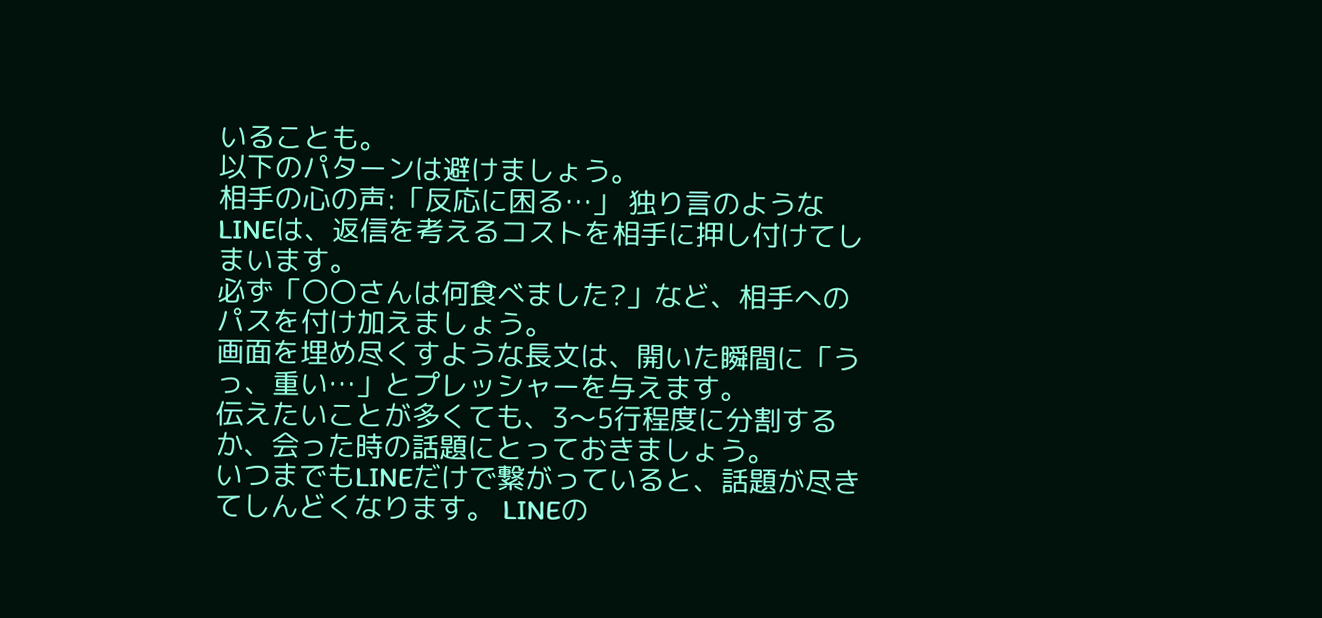いることも。
以下のパターンは避けましょう。
相手の心の声:「反応に困る…」 独り言のようなLINEは、返信を考えるコストを相手に押し付けてしまいます。
必ず「〇〇さんは何食べました?」など、相手へのパスを付け加えましょう。
画面を埋め尽くすような長文は、開いた瞬間に「うっ、重い…」とプレッシャーを与えます。
伝えたいことが多くても、3〜5行程度に分割するか、会った時の話題にとっておきましょう。
いつまでもLINEだけで繋がっていると、話題が尽きてしんどくなります。 LINEの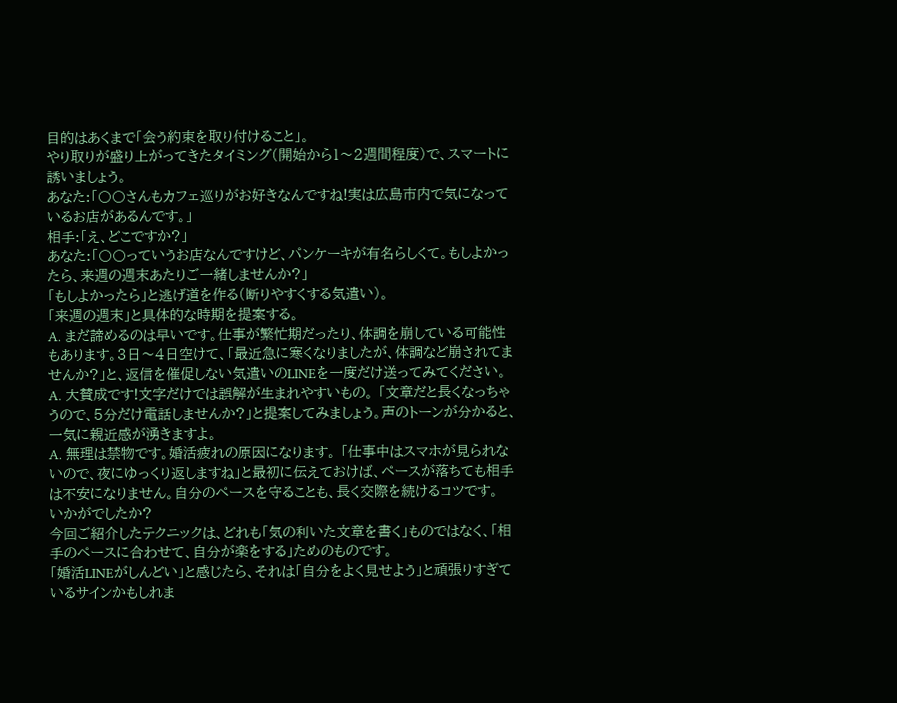目的はあくまで「会う約束を取り付けること」。
やり取りが盛り上がってきたタイミング(開始から1〜2週間程度)で、スマートに誘いましょう。
あなた:「〇〇さんもカフェ巡りがお好きなんですね!実は広島市内で気になっているお店があるんです。」
相手:「え、どこですか?」
あなた:「〇〇っていうお店なんですけど、パンケーキが有名らしくて。もしよかったら、来週の週末あたりご一緒しませんか?」
「もしよかったら」と逃げ道を作る(断りやすくする気遣い)。
「来週の週末」と具体的な時期を提案する。
A. まだ諦めるのは早いです。仕事が繁忙期だったり、体調を崩している可能性もあります。3日〜4日空けて、「最近急に寒くなりましたが、体調など崩されてませんか?」と、返信を催促しない気遣いのLINEを一度だけ送ってみてください。
A. 大賛成です!文字だけでは誤解が生まれやすいもの。 「文章だと長くなっちゃうので、5分だけ電話しませんか?」と提案してみましょう。声のトーンが分かると、一気に親近感が湧きますよ。
A. 無理は禁物です。婚活疲れの原因になります。 「仕事中はスマホが見られないので、夜にゆっくり返しますね」と最初に伝えておけば、ペースが落ちても相手は不安になりません。自分のペースを守ることも、長く交際を続けるコツです。
いかがでしたか?
今回ご紹介したテクニックは、どれも「気の利いた文章を書く」ものではなく、「相手のペースに合わせて、自分が楽をする」ためのものです。
「婚活LINEがしんどい」と感じたら、それは「自分をよく見せよう」と頑張りすぎているサインかもしれま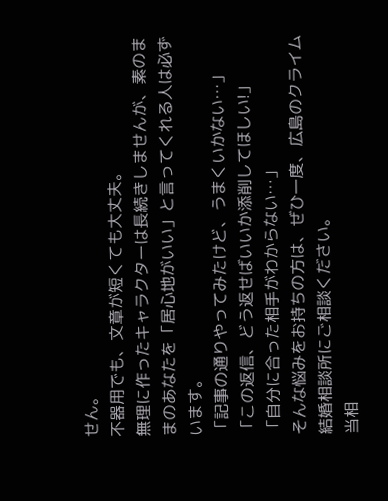せん。
不器用でも、文章が短くても大丈夫。
無理に作ったキャラクターは長続きしませんが、素のままのあなたを「居心地がいい」と言ってくれる人は必ずいます。
「記事の通りやってみたけど、うまくいかない…」
「この返信、どう返せばいいか添削してほしい!」
「自分に合った相手がわからない…」
そんな悩みをお持ちの方は、ぜひ一度、広島のクライム結婚相談所にご相談ください。
当相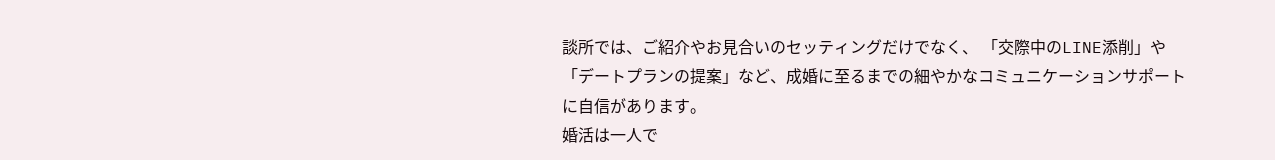談所では、ご紹介やお見合いのセッティングだけでなく、 「交際中のLINE添削」や「デートプランの提案」など、成婚に至るまでの細やかなコミュニケーションサポートに自信があります。
婚活は一人で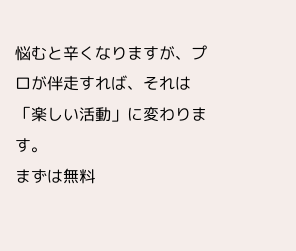悩むと辛くなりますが、プロが伴走すれば、それは「楽しい活動」に変わります。
まずは無料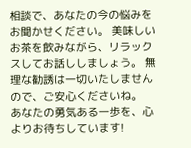相談で、あなたの今の悩みをお聞かせください。 美味しいお茶を飲みながら、リラックスしてお話ししましょう。 無理な勧誘は一切いたしませんので、ご安心くださいね。
あなたの勇気ある一歩を、心よりお待ちしています!